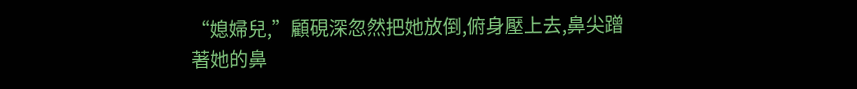“媳婦兒,”顧硯深忽然把她放倒,俯身壓上去,鼻尖蹭著她的鼻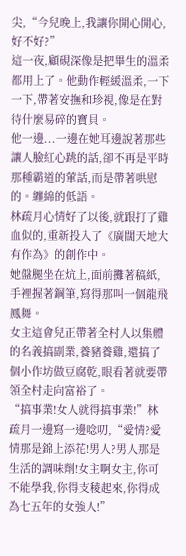尖,“今兒晚上,我讓你開心開心,好不好?”
這一夜,顧硯深像是把畢生的溫柔都用上了。他動作輕緩溫柔,一下一下,帶著安撫和珍視,像是在對待什麼易碎的寶貝。
他一邊...一邊在她耳邊說著那些讓人臉紅心跳的話,卻不再是平時那種霸道的葷話,而是帶著哄慰的。纏綿的低語。
林疏月心情好了以後,就跟打了雞血似的,重新投入了《廣闊天地大有作為》的創作中。
她盤腿坐在炕上,面前攤著稿紙,手裡握著鋼筆,寫得那叫一個龍飛鳳舞。
女主這會兒正帶著全村人以集體的名義搞副業,養豬養雞,還搞了個小作坊做豆腐乾,眼看著就要帶領全村走向富裕了。
“搞事業!女人就得搞事業!”林疏月一邊寫一邊唸叨,“愛情?愛情那是錦上添花!男人?男人那是生活的調味劑!女主啊女主,你可不能學我,你得支稜起來,你得成為七五年的女強人!”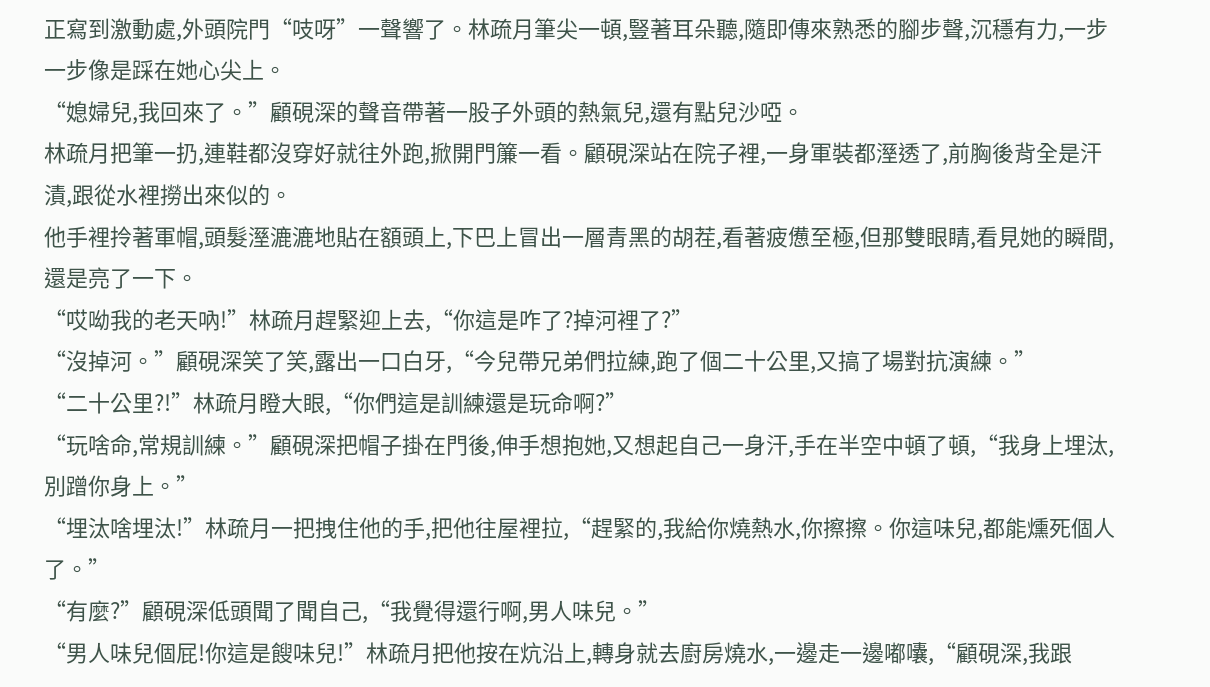正寫到激動處,外頭院門“吱呀”一聲響了。林疏月筆尖一頓,豎著耳朵聽,隨即傳來熟悉的腳步聲,沉穩有力,一步一步像是踩在她心尖上。
“媳婦兒,我回來了。”顧硯深的聲音帶著一股子外頭的熱氣兒,還有點兒沙啞。
林疏月把筆一扔,連鞋都沒穿好就往外跑,掀開門簾一看。顧硯深站在院子裡,一身軍裝都溼透了,前胸後背全是汗漬,跟從水裡撈出來似的。
他手裡拎著軍帽,頭髮溼漉漉地貼在額頭上,下巴上冒出一層青黑的胡茬,看著疲憊至極,但那雙眼睛,看見她的瞬間,還是亮了一下。
“哎呦我的老天吶!”林疏月趕緊迎上去,“你這是咋了?掉河裡了?”
“沒掉河。”顧硯深笑了笑,露出一口白牙,“今兒帶兄弟們拉練,跑了個二十公里,又搞了場對抗演練。”
“二十公里?!”林疏月瞪大眼,“你們這是訓練還是玩命啊?”
“玩啥命,常規訓練。”顧硯深把帽子掛在門後,伸手想抱她,又想起自己一身汗,手在半空中頓了頓,“我身上埋汰,別蹭你身上。”
“埋汰啥埋汰!”林疏月一把拽住他的手,把他往屋裡拉,“趕緊的,我給你燒熱水,你擦擦。你這味兒,都能燻死個人了。”
“有麼?”顧硯深低頭聞了聞自己,“我覺得還行啊,男人味兒。”
“男人味兒個屁!你這是餿味兒!”林疏月把他按在炕沿上,轉身就去廚房燒水,一邊走一邊嘟囔,“顧硯深,我跟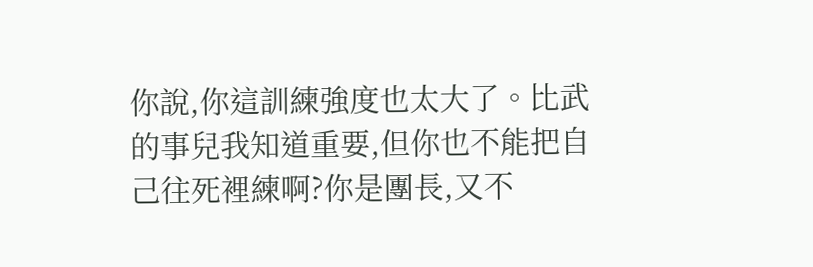你說,你這訓練強度也太大了。比武的事兒我知道重要,但你也不能把自己往死裡練啊?你是團長,又不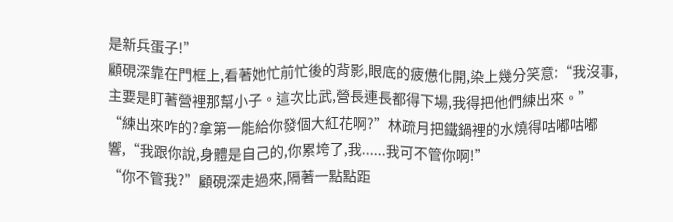是新兵蛋子!”
顧硯深靠在門框上,看著她忙前忙後的背影,眼底的疲憊化開,染上幾分笑意:“我沒事,主要是盯著營裡那幫小子。這次比武,營長連長都得下場,我得把他們練出來。”
“練出來咋的?拿第一能給你發個大紅花啊?”林疏月把鐵鍋裡的水燒得咕嘟咕嘟響,“我跟你說,身體是自己的,你累垮了,我......我可不管你啊!”
“你不管我?”顧硯深走過來,隔著一點點距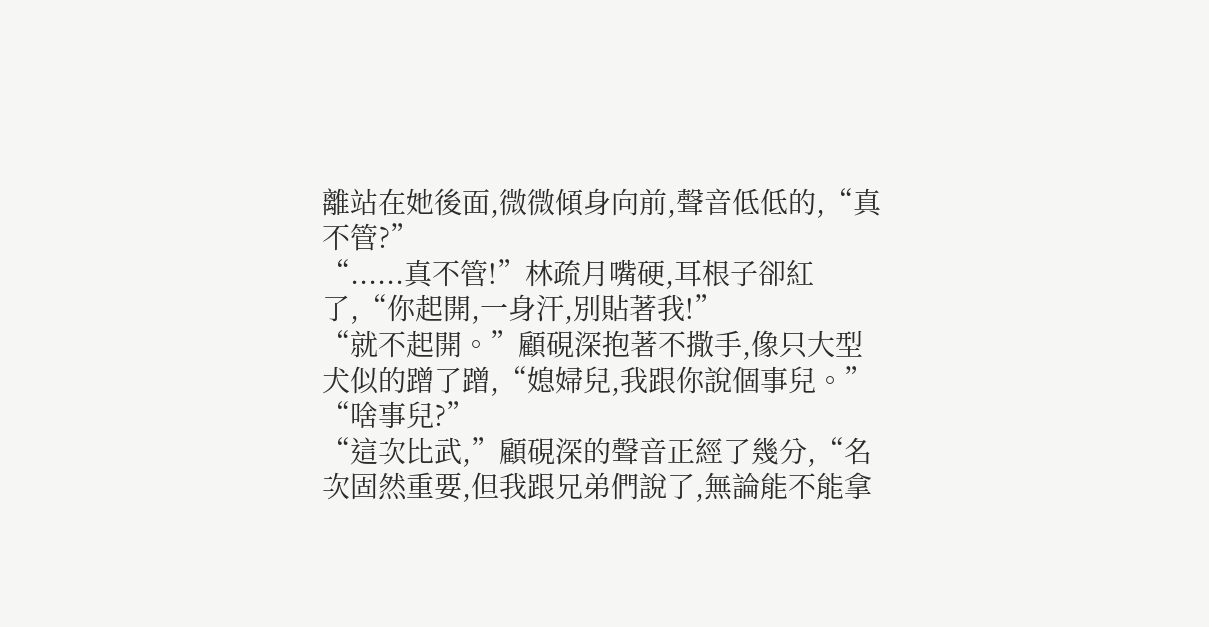離站在她後面,微微傾身向前,聲音低低的,“真不管?”
“......真不管!”林疏月嘴硬,耳根子卻紅了,“你起開,一身汗,別貼著我!”
“就不起開。”顧硯深抱著不撒手,像只大型犬似的蹭了蹭,“媳婦兒,我跟你說個事兒。”
“啥事兒?”
“這次比武,”顧硯深的聲音正經了幾分,“名次固然重要,但我跟兄弟們說了,無論能不能拿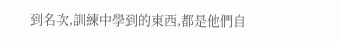到名次,訓練中學到的東西,都是他們自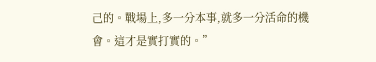己的。戰場上,多一分本事,就多一分活命的機會。這才是實打實的。”